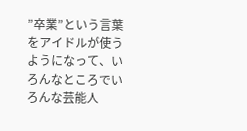”卒業”という言葉をアイドルが使うようになって、いろんなところでいろんな芸能人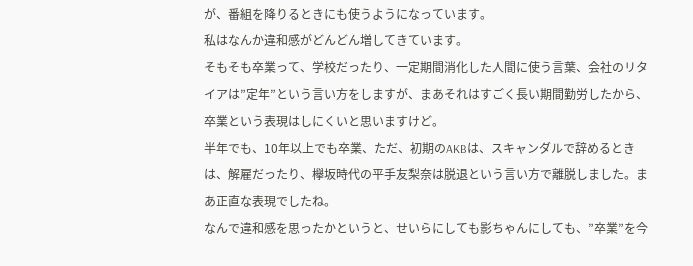が、番組を降りるときにも使うようになっています。
私はなんか違和感がどんどん増してきています。
そもそも卒業って、学校だったり、一定期間消化した人間に使う言葉、会社のリタイアは”定年”という言い方をしますが、まあそれはすごく長い期間勤労したから、卒業という表現はしにくいと思いますけど。
半年でも、10年以上でも卒業、ただ、初期のAKBは、スキャンダルで辞めるときは、解雇だったり、欅坂時代の平手友梨奈は脱退という言い方で離脱しました。まあ正直な表現でしたね。
なんで違和感を思ったかというと、せいらにしても影ちゃんにしても、”卒業”を今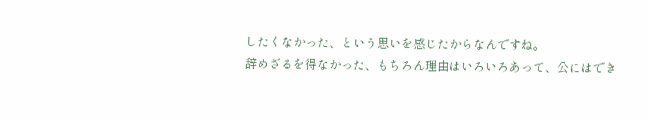したくなかった、という思いを感じたからなんですね。
辞めざるを得なかった、もちろん理由はいろいろあって、公にはでき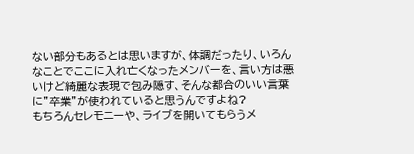ない部分もあるとは思いますが、体調だったり、いろんなことでここに入れ亡くなったメンバーを、言い方は悪いけど綺麗な表現で包み隠す、そんな都合のいい言葉に”卒業”が使われていると思うんですよね?
もちろんセレモニーや、ライブを開いてもらうメ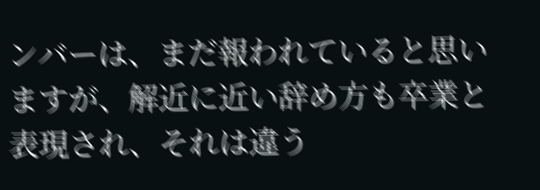ンバーは、まだ報われていると思いますが、解近に近い辞め方も卒業と表現され、それは違う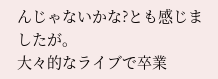んじゃないかな?とも感じましたが。
大々的なライブで卒業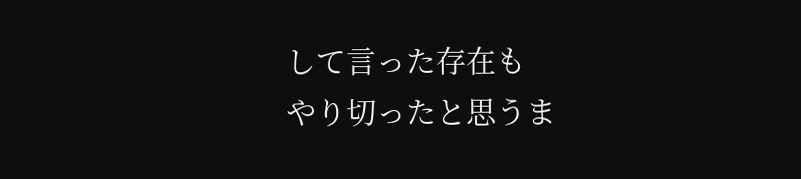して言った存在も
やり切ったと思うま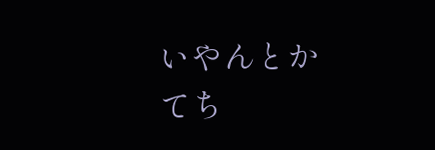いやんとか
てち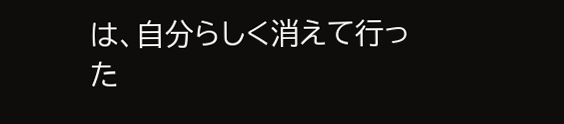は、自分らしく消えて行った